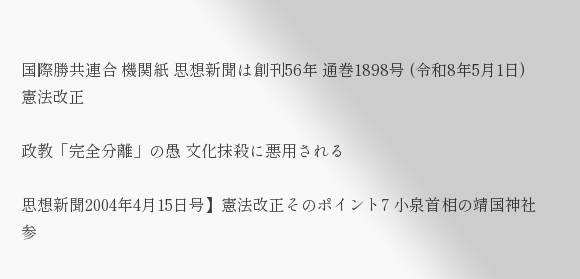国際勝共連合 機関紙 思想新聞は創刊56年 通巻1898号 (令和8年5月1日)
憲法改正

政教「完全分離」の愚 文化抹殺に悪用される

思想新聞2004年4月15日号】憲法改正そのポイント7 小泉首相の靖国神社参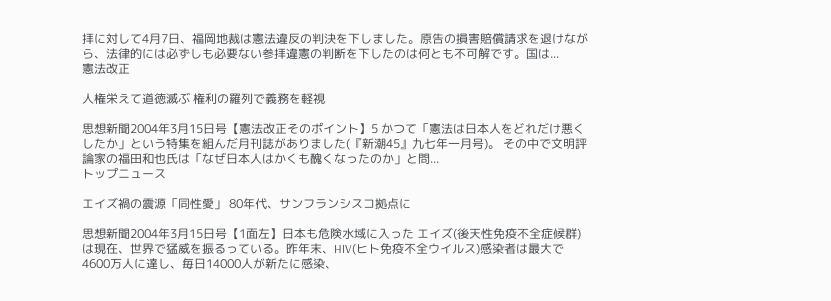拝に対して4月7日、福岡地裁は憲法違反の判決を下しました。原告の損害賠償請求を退けながら、法律的には必ずしも必要ない参拝違憲の判断を下したのは何とも不可解です。国は...
憲法改正

人権栄えて道徳滅ぶ 権利の羅列で義務を軽視

思想新聞2004年3月15日号【憲法改正そのポイント】5 かつて「憲法は日本人をどれだけ悪くしたか」という特集を組んだ月刊誌がありました(『新潮45』九七年一月号)。 その中で文明評論家の福田和也氏は「なぜ日本人はかくも醜くなったのか」と問...
トップニュース

エイズ禍の震源「同性愛」 80年代、サンフランシスコ拠点に

思想新聞2004年3月15日号【1面左】日本も危険水域に入った エイズ(後天性免疫不全症候群)は現在、世界で猛威を振るっている。昨年末、HIV(ヒト免疫不全ウイルス)感染者は最大で4600万人に達し、毎日14000人が新たに感染、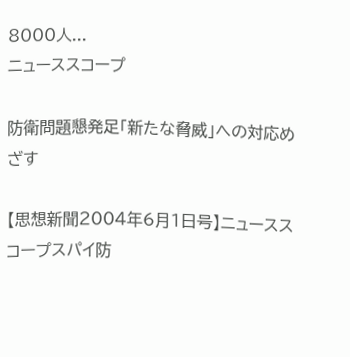8000人...
ニューススコープ

防衛問題懇発足「新たな脅威」への対応めざす

【思想新聞2004年6月1日号】ニューススコープスパイ防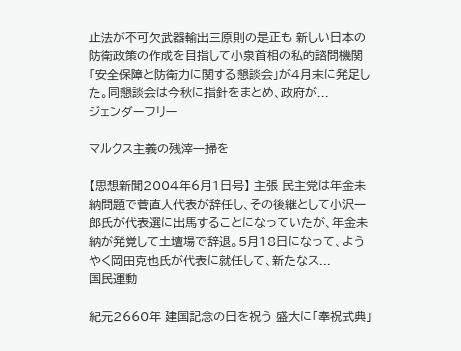止法が不可欠武器輸出三原則の是正も 新しい日本の防衛政策の作成を目指して小泉首相の私的諮問機関「安全保障と防衛力に関する懇談会」が4月末に発足した。同懇談会は今秋に指針をまとめ、政府が...
ジェンダーフリー

マルクス主義の残滓一掃を

【思想新聞2004年6月1日号】 主張 民主党は年金未納問題で菅直人代表が辞任し、その後継として小沢一郎氏が代表選に出馬することになっていたが、年金未納が発覚して土壇場で辞退。5月18日になって、ようやく岡田克也氏が代表に就任して、新たなス...
国民運動

紀元2660年 建国記念の日を祝う 盛大に「奉祝式典」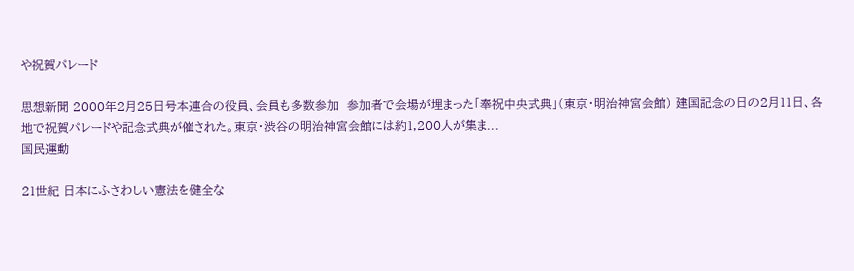や祝賀パレード

思想新聞 2000年2月25日号本連合の役員、会員も多数参加  参加者で会場が埋まった「奉祝中央式典」(東京・明治神宮会館) 建国記念の日の2月11日、各地で祝賀パレードや記念式典が催された。東京・渋谷の明治神宮会館には約1,200人が集ま...
国民運動

21世紀 日本にふさわしい憲法を健全な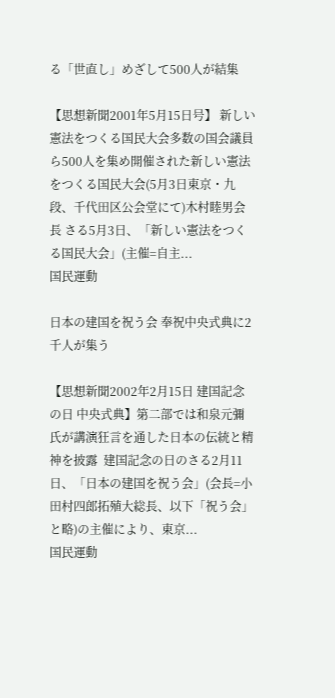る「世直し」めざして500人が結集

【思想新聞2001年5月15日号】 新しい憲法をつくる国民大会多数の国会議員ら500人を集め開催された新しい憲法をつくる国民大会(5月3日東京・九段、千代田区公会堂にて)木村睦男会長 さる5月3日、「新しい憲法をつくる国民大会」(主催=自主...
国民運動

日本の建国を祝う会 奉祝中央式典に2千人が集う

【思想新聞2002年2月15日 建国記念の日 中央式典】第二部では和泉元彌氏が講演狂言を通した日本の伝統と精神を披露  建国記念の日のさる2月11日、「日本の建国を祝う会」(会長=小田村四郎拓殖大総長、以下「祝う会」と略)の主催により、東京...
国民運動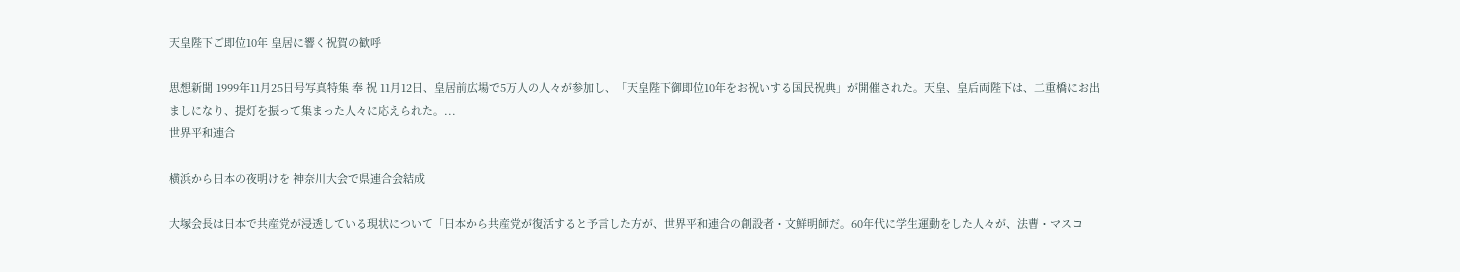天皇陛下ご即位10年 皇居に響く祝賀の歓呼

思想新聞 1999年11月25日号写真特集 奉 祝 11月12日、皇居前広場で5万人の人々が参加し、「天皇陛下御即位10年をお祝いする国民祝典」が開催された。天皇、皇后両陛下は、二重橋にお出ましになり、提灯を振って集まった人々に応えられた。...
世界平和連合

横浜から日本の夜明けを 神奈川大会で県連合会結成

大塚会長は日本で共産党が浸透している現状について「日本から共産党が復活すると予言した方が、世界平和連合の創設者・文鮮明師だ。60年代に学生運動をした人々が、法曹・マスコ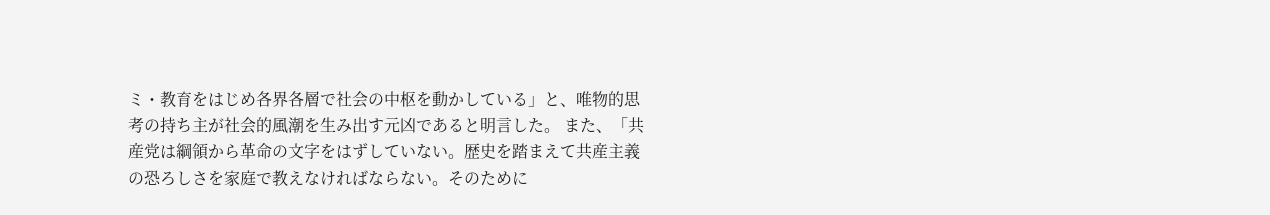ミ・教育をはじめ各界各層で社会の中枢を動かしている」と、唯物的思考の持ち主が社会的風潮を生み出す元凶であると明言した。 また、「共産党は綱領から革命の文字をはずしていない。歴史を踏まえて共産主義の恐ろしさを家庭で教えなければならない。そのために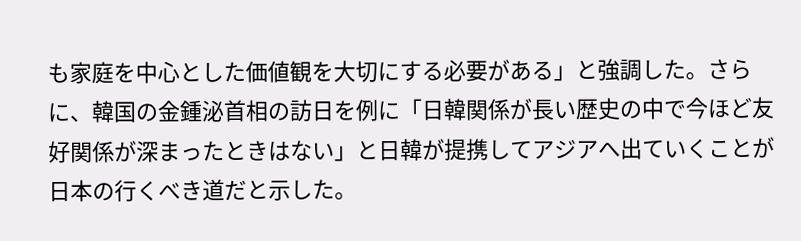も家庭を中心とした価値観を大切にする必要がある」と強調した。さらに、韓国の金鍾泌首相の訪日を例に「日韓関係が長い歴史の中で今ほど友好関係が深まったときはない」と日韓が提携してアジアへ出ていくことが日本の行くべき道だと示した。